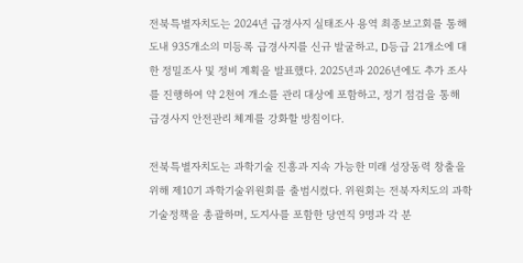전북특별자치도는 2024년 급경사지 실태조사 용역 최종보고회를 통해 도내 935개소의 미등록 급경사지를 신규 발굴하고, D등급 21개소에 대한 정밀조사 및 정비 계획을 발표했다. 2025년과 2026년에도 추가 조사를 진행하여 약 2천여 개소를 관리 대상에 포함하고, 정기 점검을 통해 급경사지 안전관리 체계를 강화할 방침이다.

전북특별자치도는 과학기술 진흥과 지속 가능한 미래 성장동력 창출을 위해 제10기 과학기술위원회를 출범시켰다. 위원회는 전북자치도의 과학기술정책을 총괄하며, 도지사를 포함한 당연직 9명과 각 분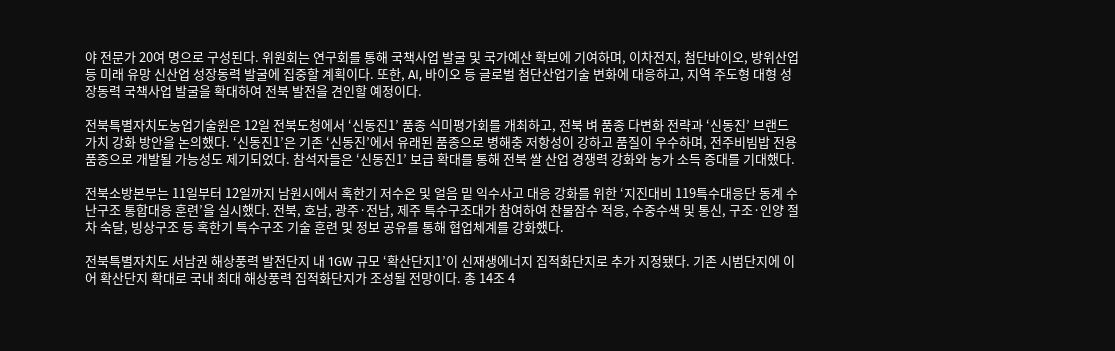야 전문가 20여 명으로 구성된다. 위원회는 연구회를 통해 국책사업 발굴 및 국가예산 확보에 기여하며, 이차전지, 첨단바이오, 방위산업 등 미래 유망 신산업 성장동력 발굴에 집중할 계획이다. 또한, AI, 바이오 등 글로벌 첨단산업기술 변화에 대응하고, 지역 주도형 대형 성장동력 국책사업 발굴을 확대하여 전북 발전을 견인할 예정이다.

전북특별자치도농업기술원은 12일 전북도청에서 ‘신동진1’ 품종 식미평가회를 개최하고, 전북 벼 품종 다변화 전략과 ‘신동진’ 브랜드 가치 강화 방안을 논의했다. ‘신동진1’은 기존 ‘신동진’에서 유래된 품종으로 병해충 저항성이 강하고 품질이 우수하며, 전주비빔밥 전용 품종으로 개발될 가능성도 제기되었다. 참석자들은 ‘신동진1’ 보급 확대를 통해 전북 쌀 산업 경쟁력 강화와 농가 소득 증대를 기대했다.

전북소방본부는 11일부터 12일까지 남원시에서 혹한기 저수온 및 얼음 밑 익수사고 대응 강화를 위한 ‘지진대비 119특수대응단 동계 수난구조 통합대응 훈련’을 실시했다. 전북, 호남, 광주·전남, 제주 특수구조대가 참여하여 찬물잠수 적응, 수중수색 및 통신, 구조·인양 절차 숙달, 빙상구조 등 혹한기 특수구조 기술 훈련 및 정보 공유를 통해 협업체계를 강화했다.

전북특별자치도 서남권 해상풍력 발전단지 내 1GW 규모 ‘확산단지1’이 신재생에너지 집적화단지로 추가 지정됐다. 기존 시범단지에 이어 확산단지 확대로 국내 최대 해상풍력 집적화단지가 조성될 전망이다. 총 14조 4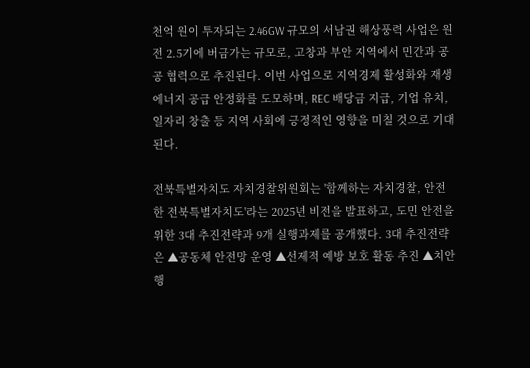천억 원이 투자되는 2.46GW 규모의 서남권 해상풍력 사업은 원전 2.5기에 버금가는 규모로, 고창과 부안 지역에서 민간과 공공 협력으로 추진된다. 이번 사업으로 지역경제 활성화와 재생에너지 공급 안정화를 도모하며, REC 배당금 지급, 기업 유치, 일자리 창출 등 지역 사회에 긍정적인 영향을 미칠 것으로 기대된다.

전북특별자치도 자치경찰위원회는 '함께하는 자치경찰, 안전한 전북특별자치도'라는 2025년 비전을 발표하고, 도민 안전을 위한 3대 추진전략과 9개 실행과제를 공개했다. 3대 추진전략은 ▲공동체 안전망 운영 ▲선제적 예방 보호 활동 추진 ▲치안 행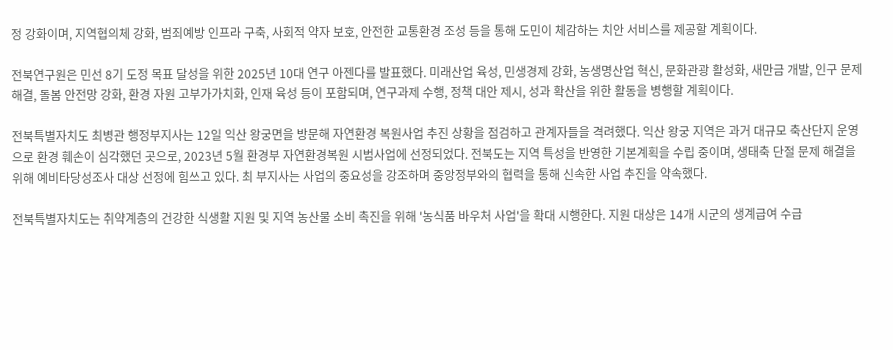정 강화이며, 지역협의체 강화, 범죄예방 인프라 구축, 사회적 약자 보호, 안전한 교통환경 조성 등을 통해 도민이 체감하는 치안 서비스를 제공할 계획이다.

전북연구원은 민선 8기 도정 목표 달성을 위한 2025년 10대 연구 아젠다를 발표했다. 미래산업 육성, 민생경제 강화, 농생명산업 혁신, 문화관광 활성화, 새만금 개발, 인구 문제 해결, 돌봄 안전망 강화, 환경 자원 고부가가치화, 인재 육성 등이 포함되며, 연구과제 수행, 정책 대안 제시, 성과 확산을 위한 활동을 병행할 계획이다.

전북특별자치도 최병관 행정부지사는 12일 익산 왕궁면을 방문해 자연환경 복원사업 추진 상황을 점검하고 관계자들을 격려했다. 익산 왕궁 지역은 과거 대규모 축산단지 운영으로 환경 훼손이 심각했던 곳으로, 2023년 5월 환경부 자연환경복원 시범사업에 선정되었다. 전북도는 지역 특성을 반영한 기본계획을 수립 중이며, 생태축 단절 문제 해결을 위해 예비타당성조사 대상 선정에 힘쓰고 있다. 최 부지사는 사업의 중요성을 강조하며 중앙정부와의 협력을 통해 신속한 사업 추진을 약속했다.

전북특별자치도는 취약계층의 건강한 식생활 지원 및 지역 농산물 소비 촉진을 위해 '농식품 바우처 사업'을 확대 시행한다. 지원 대상은 14개 시군의 생계급여 수급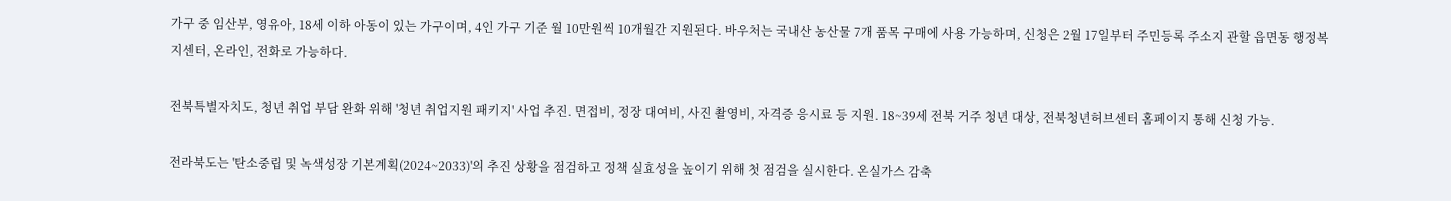가구 중 임산부, 영유아, 18세 이하 아동이 있는 가구이며, 4인 가구 기준 월 10만원씩 10개월간 지원된다. 바우처는 국내산 농산물 7개 품목 구매에 사용 가능하며, 신청은 2월 17일부터 주민등록 주소지 관할 읍면동 행정복지센터, 온라인, 전화로 가능하다.

전북특별자치도, 청년 취업 부담 완화 위해 '청년 취업지원 패키지' 사업 추진. 면접비, 정장 대여비, 사진 촬영비, 자격증 응시료 등 지원. 18~39세 전북 거주 청년 대상, 전북청년허브센터 홈페이지 통해 신청 가능.

전라북도는 '탄소중립 및 녹색성장 기본계획(2024~2033)'의 추진 상황을 점검하고 정책 실효성을 높이기 위해 첫 점검을 실시한다. 온실가스 감축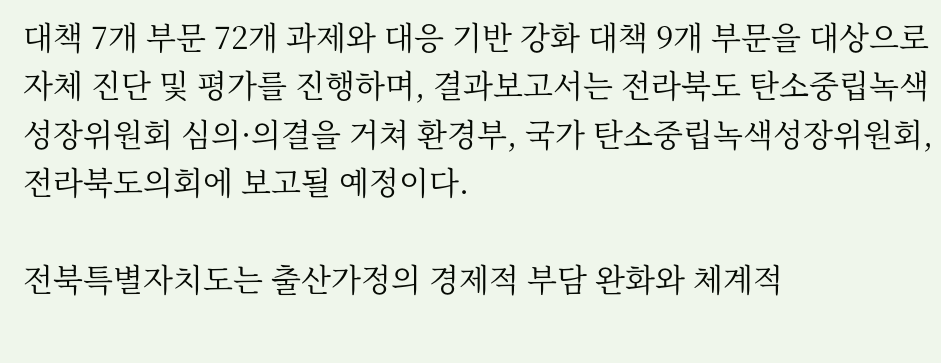대책 7개 부문 72개 과제와 대응 기반 강화 대책 9개 부문을 대상으로 자체 진단 및 평가를 진행하며, 결과보고서는 전라북도 탄소중립녹색성장위원회 심의·의결을 거쳐 환경부, 국가 탄소중립녹색성장위원회, 전라북도의회에 보고될 예정이다.

전북특별자치도는 출산가정의 경제적 부담 완화와 체계적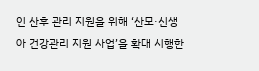인 산후 관리 지원을 위해 ‘산모·신생아 건강관리 지원 사업’을 확대 시행한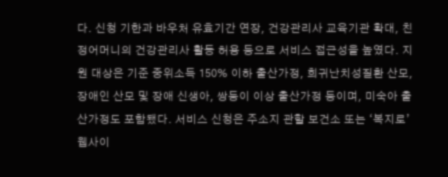다. 신청 기한과 바우처 유효기간 연장, 건강관리사 교육기관 확대, 친정어머니의 건강관리사 활동 허용 등으로 서비스 접근성을 높였다. 지원 대상은 기준 중위소득 150% 이하 출산가정, 희귀난치성질환 산모, 장애인 산모 및 장애 신생아, 쌍둥이 이상 출산가정 등이며, 미숙아 출산가정도 포함됐다. 서비스 신청은 주소지 관할 보건소 또는 ‘복지로’ 웹사이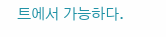트에서 가능하다.